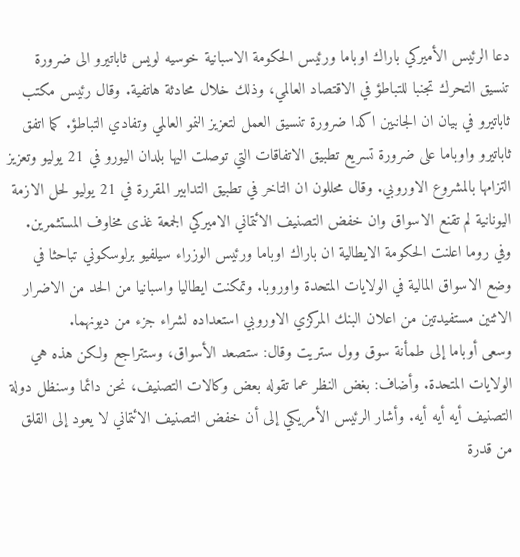دعا الرئيس الأميركي باراك اوباما ورئيس الحكومة الاسبانية خوسيه لويس ثاباتيرو الى ضرورة تنسيق التحرك تجنبا للتباطؤ في الاقتصاد العالمي، وذلك خلال محادثة هاتفية. وقال رئيس مكتب ثاباتيرو في بيان ان الجانبين اكدا ضرورة تنسيق العمل لتعزيز النمو العالمي وتفادي التباطؤ. كما اتفق ثاباتيرو واوباما على ضرورة تسريع تطبيق الاتفاقات التي توصلت اليها بلدان اليورو في 21 يوليو وتعزيز التزامها بالمشروع الاوروبي. وقال محللون ان التاخر في تطبيق التدابير المقررة في 21 يوليو لحل الازمة اليونانية لم تقنع الاسواق وان خفض التصنيف الائتماني الاميركي الجمعة غذى مخاوف المستثمرين.
وفي روما اعلنت الحكومة الايطالية ان باراك اوباما ورئيس الوزراء سيلفيو برلوسكوني تباحثا في وضع الاسواق المالية في الولايات المتحدة واوروبا. وتمكنت ايطاليا واسبانيا من الحد من الاضرار الاثنين مستفيدتين من اعلان البنك المركزي الاوروبي استعداده لشراء جزء من ديونهما.
وسعى أوباما إلى طمأنة سوق وول ستريت وقال: ستصعد الأسواق، وستتراجع ولكن هذه هي الولايات المتحدة. وأضاف: بغض النظر عما تقوله بعض وكالات التصنيف، نحن دائما وسنظل دولة التصنيف أيه أيه أيه. وأشار الرئيس الأمريكي إلى أن خفض التصنيف الائتماني لا يعود إلى القلق من قدرة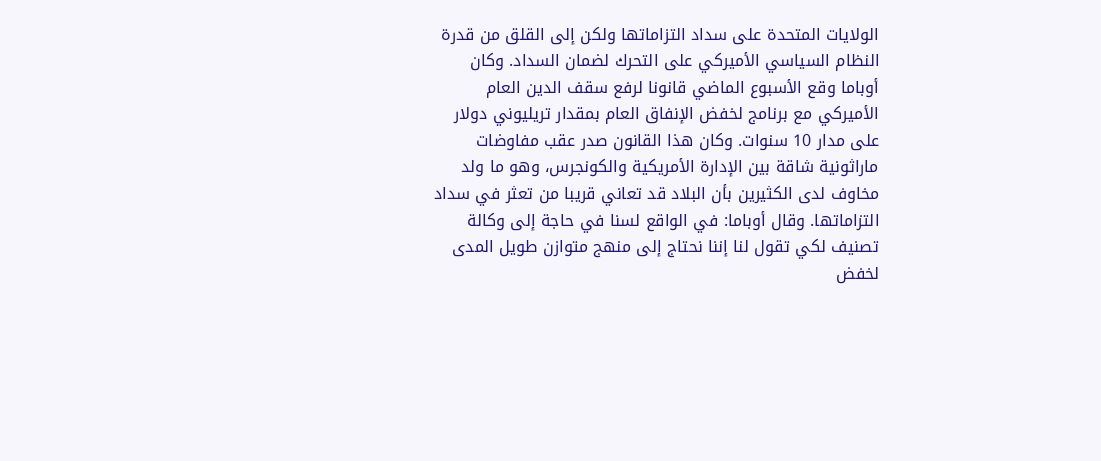الولايات المتحدة على سداد التزاماتها ولكن إلى القلق من قدرة النظام السياسي الأميركي على التحرك لضمان السداد. وكان أوباما وقع الأسبوع الماضي قانونا لرفع سقف الدين العام الأميركي مع برنامج لخفض الإنفاق العام بمقدار تريليوني دولار على مدار 10 سنوات. وكان هذا القانون صدر عقب مفاوضات ماراثونية شاقة بين الإدارة الأمريكية والكونجرس، وهو ما ولد مخاوف لدى الكثيرين بأن البلاد قد تعاني قريبا من تعثر في سداد التزاماتها. وقال أوباما: في الواقع لسنا في حاجة إلى وكالة تصنيف لكي تقول لنا إننا نحتاج إلى منهج متوازن طويل المدى لخفض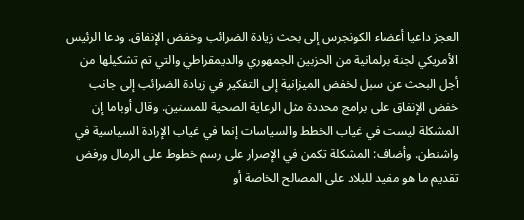العجز داعيا أعضاء الكونجرس إلى بحث زيادة الضرائب وخفض الإنفاق. ودعا الرئيس الأمريكي لجنة برلمانية من الحزبين الجمهوري والديمقراطي والتي تم تشكيلها من أجل البحث عن سبل لخفض الميزانية إلى التفكير في زيادة الضرائب إلى جانب خفض الإنفاق على برامج محددة مثل الرعاية الصحية للمسنين. وقال أوباما إن المشكلة ليست في غياب الخطط والسياسات إنما في غياب الإرادة السياسية في واشنطن. وأضاف: المشكلة تكمن في الإصرار على رسم خطوط على الرمال ورفض تقديم ما هو مفيد للبلاد على المصالح الخاصة أو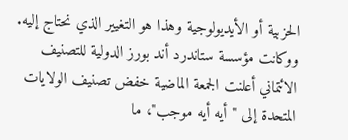الحزبية أو الأيديولوجية وهذا هو التغيير الذي نحتاج إليه. ووكانت مؤسسة ستاندرد أند بورز الدولية للتصنيف الائتماني أعلنت الجمعة الماضية خفض تصنيف الولايات المتحدة إلى "أيه أيه موجب"، ما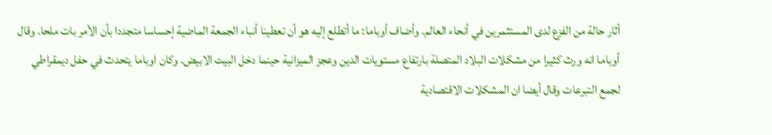أثار حالة من الفزع لدى المستثمرين في أنحاء العالم. وأضاف أوباما: ما أتطلع إليه هو أن تعطينا أنباء الجمعة الماضية إحساسا متجددا بأن الأمر بات ملحا. وقال أوباما انه ورث كثيرا من مشكلات البلاد المتصلة بارتفاع مستويات الدين وعجز الميزانية حينما دخل البيت الابيض. وكان اوباما يتحدث في حفل ديمقراطي لجمع التبرعات وقال أيضا ان المشكلات الاقتصادية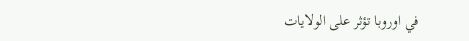في اوروبا تؤثر على الولايات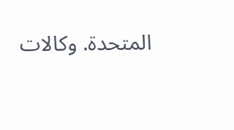المتحدة. وكالات